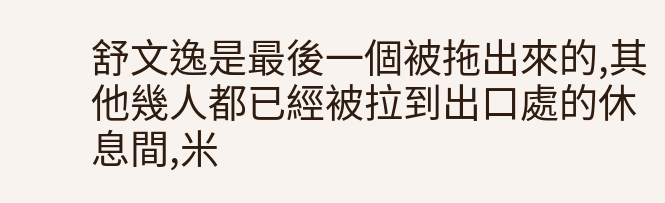舒文逸是最後一個被拖出來的,其他幾人都已經被拉到出口處的休息間,米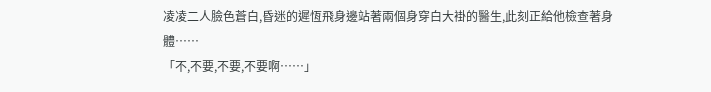凌凌二人臉色蒼白,昏迷的遲恆飛身邊站著兩個身穿白大褂的醫生,此刻正給他檢查著身體……
「不,不要,不要,不要啊……」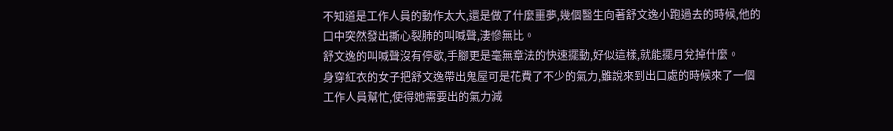不知道是工作人員的動作太大,還是做了什麼噩夢,幾個醫生向著舒文逸小跑過去的時候,他的口中突然發出撕心裂肺的叫喊聲,淒慘無比。
舒文逸的叫喊聲沒有停歇,手腳更是毫無章法的快速擺動,好似這樣,就能擺月兌掉什麼。
身穿紅衣的女子把舒文逸帶出鬼屋可是花費了不少的氣力,雖說來到出口處的時候來了一個工作人員幫忙,使得她需要出的氣力減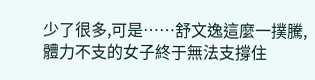少了很多,可是……舒文逸這麼一撲騰,體力不支的女子終于無法支撐住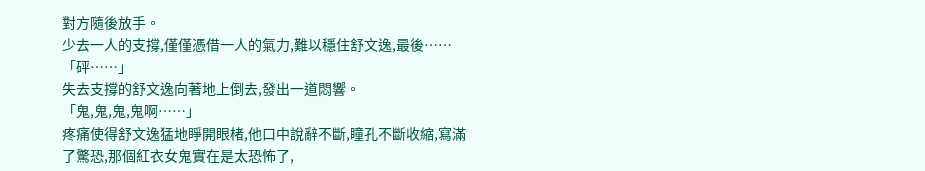對方隨後放手。
少去一人的支撐,僅僅憑借一人的氣力,難以穩住舒文逸,最後……
「砰……」
失去支撐的舒文逸向著地上倒去,發出一道悶響。
「鬼,鬼,鬼,鬼啊……」
疼痛使得舒文逸猛地睜開眼楮,他口中說辭不斷,瞳孔不斷收縮,寫滿了驚恐,那個紅衣女鬼實在是太恐怖了,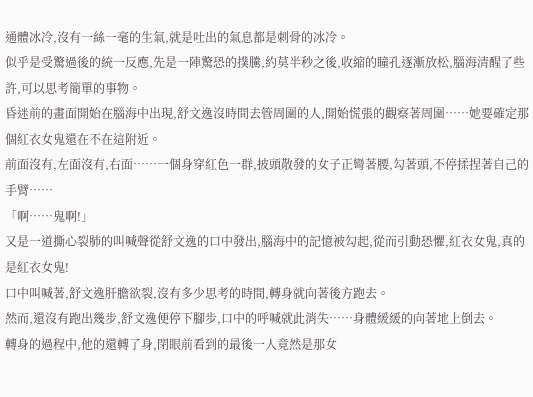通體冰冷,沒有一絲一毫的生氣,就是吐出的氣息都是刺骨的冰冷。
似乎是受驚過後的統一反應,先是一陣驚恐的撲騰,約莫半秒之後,收縮的瞳孔逐漸放松,腦海清醒了些許,可以思考簡單的事物。
昏迷前的畫面開始在腦海中出現,舒文逸沒時間去管周圍的人,開始慌張的觀察著周圍……她要確定那個紅衣女鬼還在不在這附近。
前面沒有,左面沒有,右面……一個身穿紅色一群,披頭散發的女子正彎著腰,勾著頭,不停揉捏著自己的手臂……
「啊……鬼啊!」
又是一道撕心裂肺的叫喊聲從舒文逸的口中發出,腦海中的記憶被勾起,從而引動恐懼,紅衣女鬼,真的是紅衣女鬼!
口中叫喊著,舒文逸肝膽欲裂,沒有多少思考的時間,轉身就向著後方跑去。
然而,還沒有跑出幾步,舒文逸便停下腳步,口中的呼喊就此消失……身體緩緩的向著地上倒去。
轉身的過程中,他的還轉了身,閉眼前看到的最後一人竟然是那女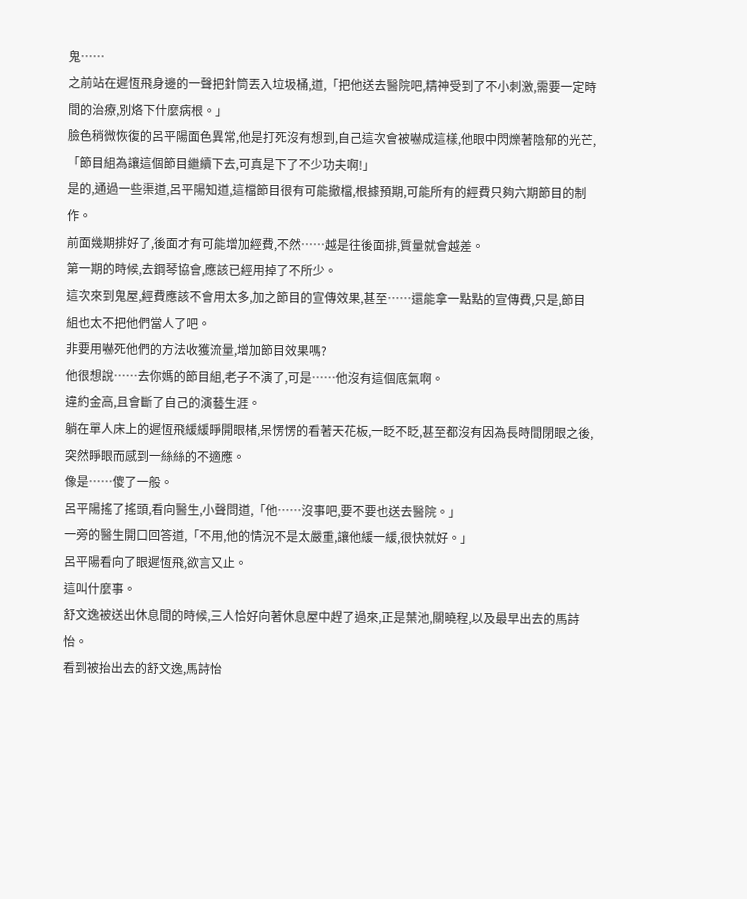鬼……
之前站在遲恆飛身邊的一聲把針筒丟入垃圾桶,道,「把他送去醫院吧,精神受到了不小刺激,需要一定時間的治療,別烙下什麼病根。」
臉色稍微恢復的呂平陽面色異常,他是打死沒有想到,自己這次會被嚇成這樣,他眼中閃爍著陰郁的光芒,「節目組為讓這個節目繼續下去,可真是下了不少功夫啊!」
是的,通過一些渠道,呂平陽知道,這檔節目很有可能撤檔,根據預期,可能所有的經費只夠六期節目的制作。
前面幾期排好了,後面才有可能增加經費,不然……越是往後面排,質量就會越差。
第一期的時候,去鋼琴協會,應該已經用掉了不所少。
這次來到鬼屋,經費應該不會用太多,加之節目的宣傳效果,甚至……還能拿一點點的宣傳費,只是,節目組也太不把他們當人了吧。
非要用嚇死他們的方法收獲流量,增加節目效果嗎?
他很想說……去你媽的節目組,老子不演了,可是……他沒有這個底氣啊。
違約金高,且會斷了自己的演藝生涯。
躺在單人床上的遲恆飛緩緩睜開眼楮,呆愣愣的看著天花板,一眨不眨,甚至都沒有因為長時間閉眼之後,突然睜眼而感到一絲絲的不適應。
像是……傻了一般。
呂平陽搖了搖頭,看向醫生,小聲問道,「他……沒事吧,要不要也送去醫院。」
一旁的醫生開口回答道,「不用,他的情況不是太嚴重,讓他緩一緩,很快就好。」
呂平陽看向了眼遲恆飛,欲言又止。
這叫什麼事。
舒文逸被送出休息間的時候,三人恰好向著休息屋中趕了過來,正是葉池,關曉程,以及最早出去的馬詩怡。
看到被抬出去的舒文逸,馬詩怡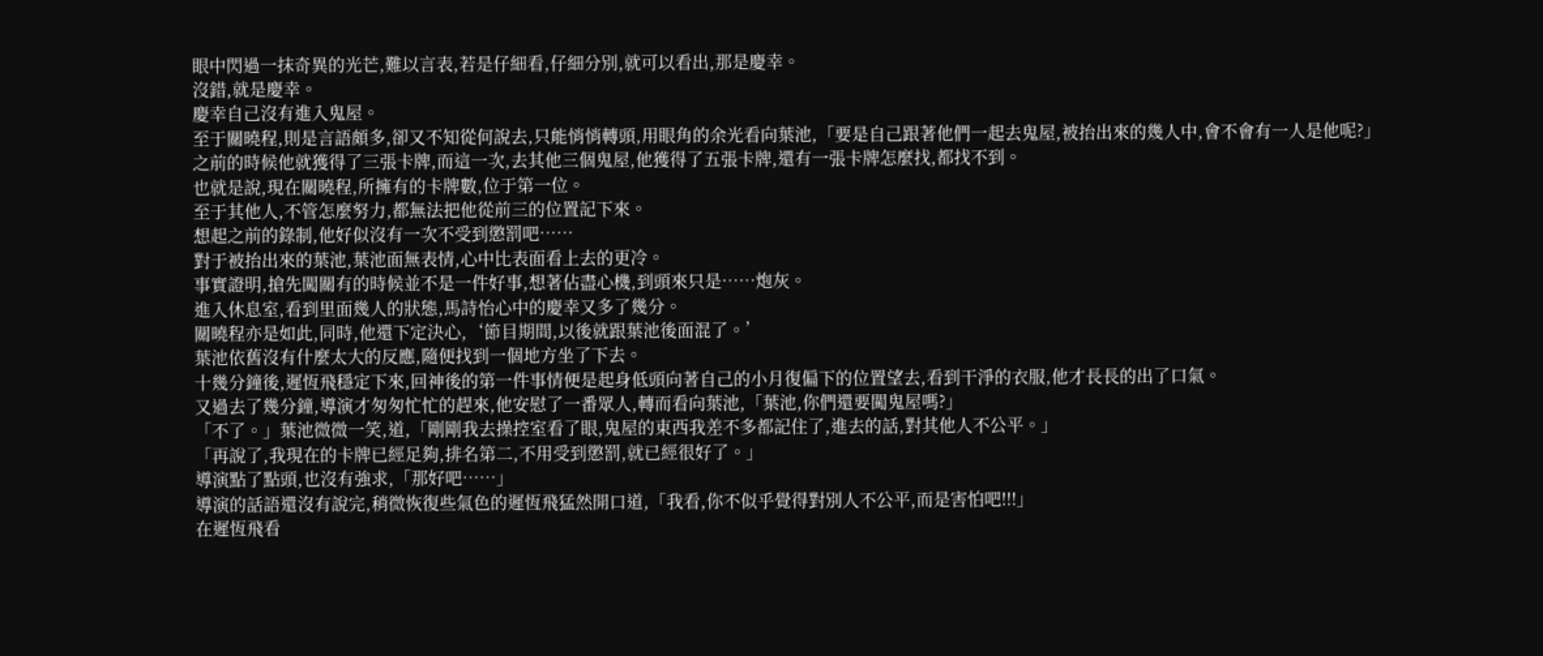眼中閃過一抹奇異的光芒,難以言表,若是仔細看,仔細分別,就可以看出,那是慶幸。
沒錯,就是慶幸。
慶幸自己沒有進入鬼屋。
至于關曉程,則是言語頗多,卻又不知從何說去,只能悄悄轉頭,用眼角的余光看向葉池,「要是自己跟著他們一起去鬼屋,被抬出來的幾人中,會不會有一人是他呢?」
之前的時候他就獲得了三張卡牌,而這一次,去其他三個鬼屋,他獲得了五張卡牌,還有一張卡牌怎麼找,都找不到。
也就是說,現在關曉程,所擁有的卡牌數,位于第一位。
至于其他人,不管怎麼努力,都無法把他從前三的位置記下來。
想起之前的錄制,他好似沒有一次不受到懲罰吧……
對于被抬出來的葉池,葉池面無表情,心中比表面看上去的更冷。
事實證明,搶先闖關有的時候並不是一件好事,想著佔盡心機,到頭來只是……炮灰。
進入休息室,看到里面幾人的狀態,馬詩怡心中的慶幸又多了幾分。
關曉程亦是如此,同時,他還下定決心,‘節目期間,以後就跟葉池後面混了。’
葉池依舊沒有什麼太大的反應,隨便找到一個地方坐了下去。
十幾分鐘後,遲恆飛穩定下來,回神後的第一件事情便是起身低頭向著自己的小月復偏下的位置望去,看到干淨的衣服,他才長長的出了口氣。
又過去了幾分鐘,導演才匆匆忙忙的趕來,他安慰了一番眾人,轉而看向葉池,「葉池,你們還要闖鬼屋嗎?」
「不了。」葉池微微一笑,道,「剛剛我去操控室看了眼,鬼屋的東西我差不多都記住了,進去的話,對其他人不公平。」
「再說了,我現在的卡牌已經足夠,排名第二,不用受到懲罰,就已經很好了。」
導演點了點頭,也沒有強求,「那好吧……」
導演的話語還沒有說完,稍微恢復些氣色的遲恆飛猛然開口道,「我看,你不似乎覺得對別人不公平,而是害怕吧!!!」
在遲恆飛看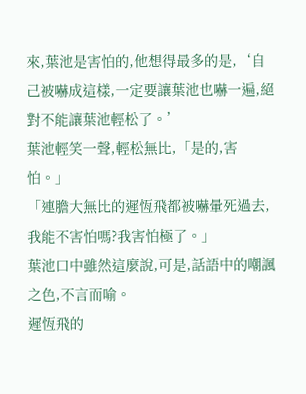來,葉池是害怕的,他想得最多的是,‘自己被嚇成這樣,一定要讓葉池也嚇一遍,絕對不能讓葉池輕松了。’
葉池輕笑一聲,輕松無比,「是的,害怕。」
「連膽大無比的遲恆飛都被嚇暈死過去,我能不害怕嗎?我害怕極了。」
葉池口中雖然這麼說,可是,話語中的嘲諷之色,不言而喻。
遲恆飛的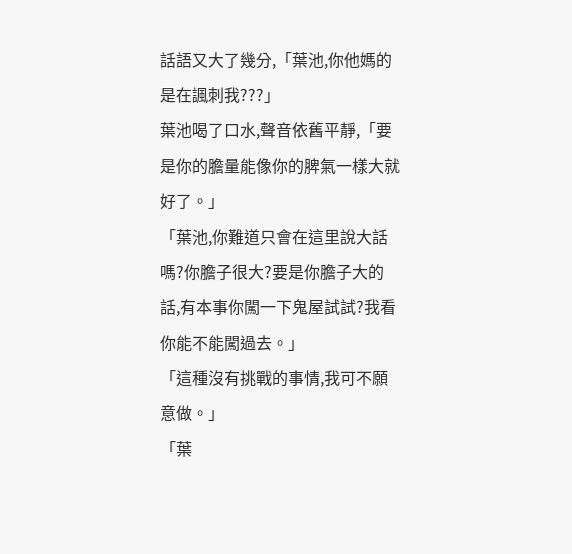話語又大了幾分,「葉池,你他媽的是在諷刺我???」
葉池喝了口水,聲音依舊平靜,「要是你的膽量能像你的脾氣一樣大就好了。」
「葉池,你難道只會在這里說大話嗎?你膽子很大?要是你膽子大的話,有本事你闖一下鬼屋試試?我看你能不能闖過去。」
「這種沒有挑戰的事情,我可不願意做。」
「葉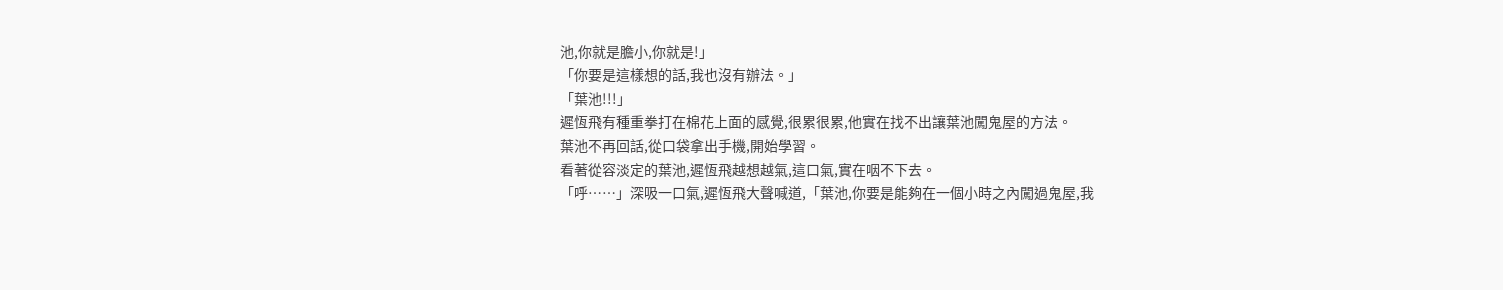池,你就是膽小,你就是!」
「你要是這樣想的話,我也沒有辦法。」
「葉池!!!」
遲恆飛有種重拳打在棉花上面的感覺,很累很累,他實在找不出讓葉池闖鬼屋的方法。
葉池不再回話,從口袋拿出手機,開始學習。
看著從容淡定的葉池,遲恆飛越想越氣,這口氣,實在咽不下去。
「呼……」深吸一口氣,遲恆飛大聲喊道,「葉池,你要是能夠在一個小時之內闖過鬼屋,我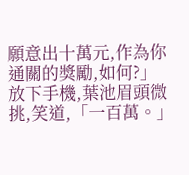願意出十萬元,作為你通關的獎勵,如何?」
放下手機,葉池眉頭微挑,笑道,「一百萬。」